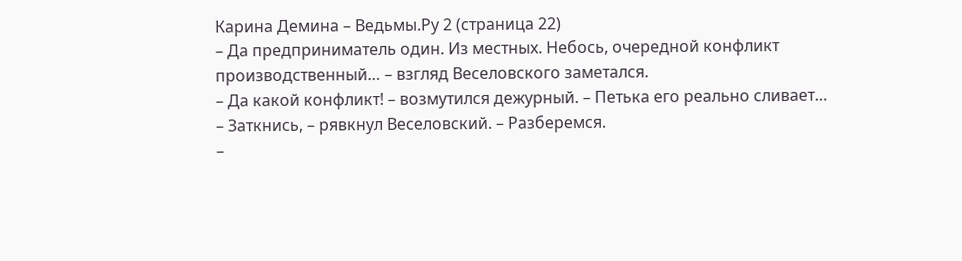Карина Демина – Ведьмы.Ру 2 (страница 22)
– Да предприниматель один. Из местных. Небось, очередной конфликт производственный… – взгляд Веселовского заметался.
– Да какой конфликт! – возмутился дежурный. – Петька его реально сливает…
– Заткнись, – рявкнул Веселовский. – Разберемся.
–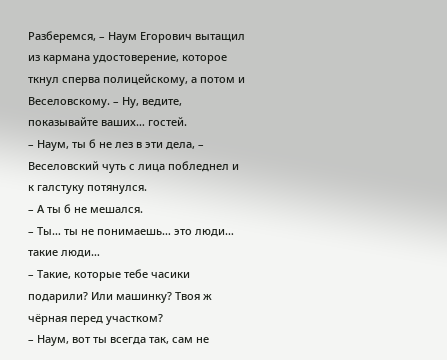Разберемся, – Наум Егорович вытащил из кармана удостоверение, которое ткнул сперва полицейскому, а потом и Веселовскому. – Ну, ведите, показывайте ваших… гостей.
– Наум, ты б не лез в эти дела, – Веселовский чуть с лица побледнел и к галстуку потянулся.
– А ты б не мешался.
– Ты… ты не понимаешь… это люди… такие люди…
– Такие, которые тебе часики подарили? Или машинку? Твоя ж чёрная перед участком?
– Наум, вот ты всегда так, сам не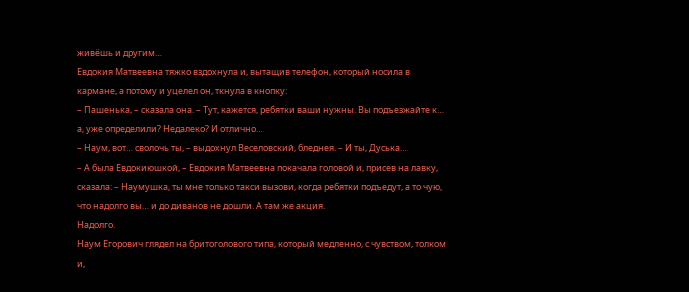живёшь и другим…
Евдокия Матвеевна тяжко вздохнула и, вытащив телефон, который носила в кармане, а потому и уцелел он, ткнула в кнопку:
– Пашенька, – сказала она. – Тут, кажется, ребятки ваши нужны. Вы подъезжайте к… а, уже определили? Недалеко? И отлично…
– Наум, вот… сволочь ты, – выдохнул Веселовский, бледнея. – И ты, Дуська…
– А была Евдокиюшкой, – Евдокия Матвеевна покачала головой и, присев на лавку, сказала: – Наумушка, ты мне только такси вызови, когда ребятки подъедут, а то чую, что надолго вы… и до диванов не дошли. А там же акция.
Надолго.
Наум Егорович глядел на бритоголового типа, который медленно, с чувством, толком и,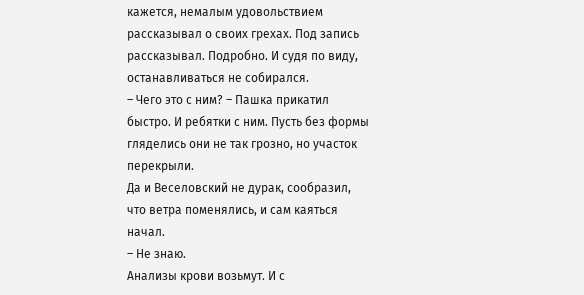кажется, немалым удовольствием рассказывал о своих грехах. Под запись рассказывал. Подробно. И судя по виду, останавливаться не собирался.
– Чего это с ним? – Пашка прикатил быстро. И ребятки с ним. Пусть без формы гляделись они не так грозно, но участок перекрыли.
Да и Веселовский не дурак, сообразил, что ветра поменялись, и сам каяться начал.
– Не знаю.
Анализы крови возьмут. И с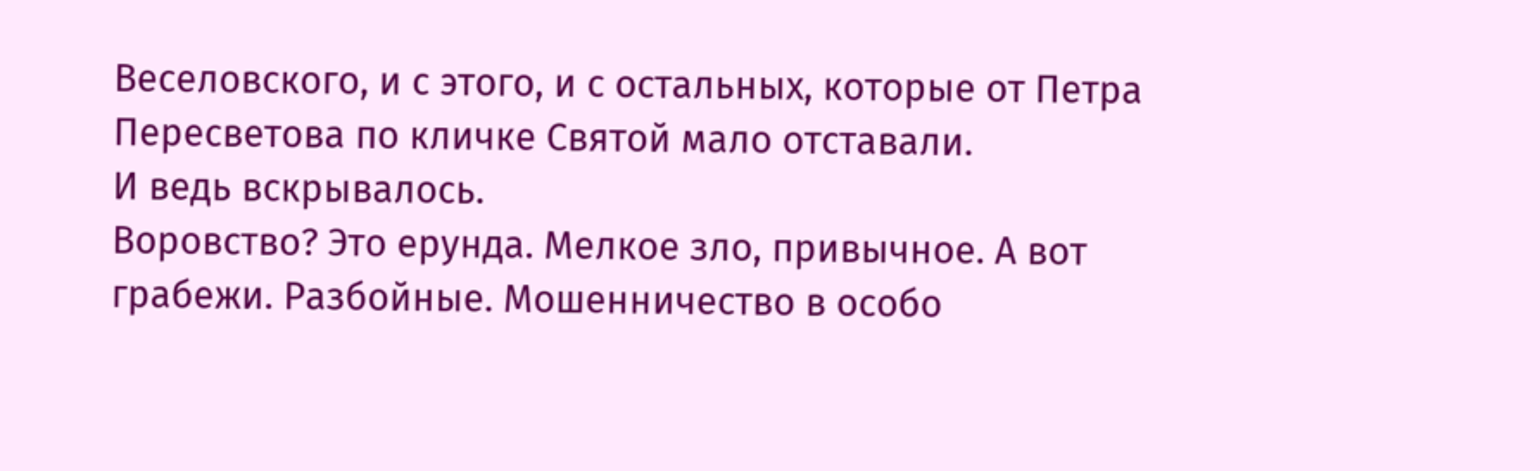Веселовского, и с этого, и с остальных, которые от Петра Пересветова по кличке Святой мало отставали.
И ведь вскрывалось.
Воровство? Это ерунда. Мелкое зло, привычное. А вот грабежи. Разбойные. Мошенничество в особо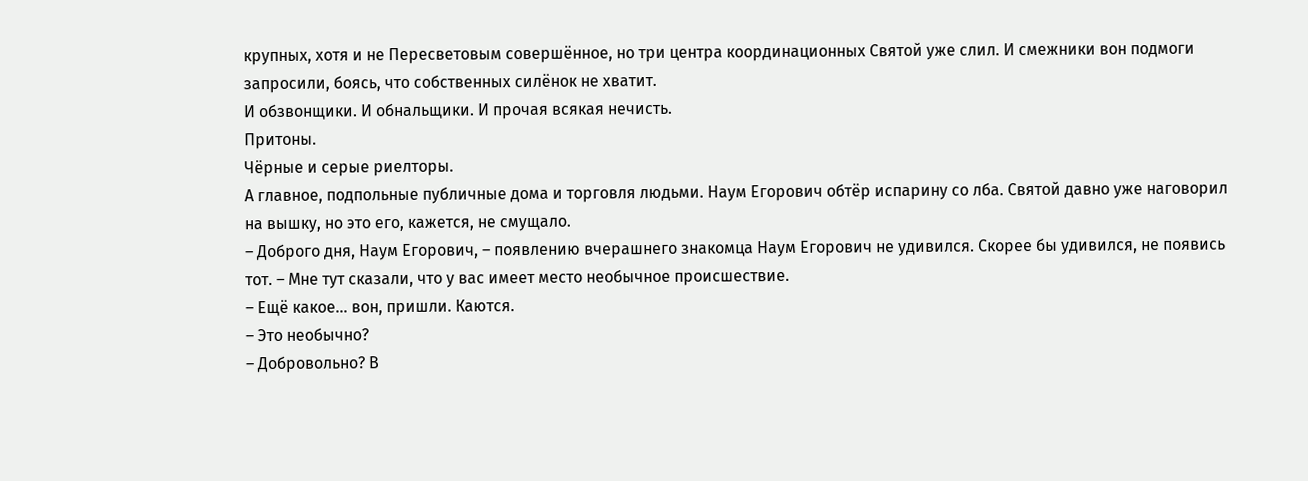крупных, хотя и не Пересветовым совершённое, но три центра координационных Святой уже слил. И смежники вон подмоги запросили, боясь, что собственных силёнок не хватит.
И обзвонщики. И обнальщики. И прочая всякая нечисть.
Притоны.
Чёрные и серые риелторы.
А главное, подпольные публичные дома и торговля людьми. Наум Егорович обтёр испарину со лба. Святой давно уже наговорил на вышку, но это его, кажется, не смущало.
– Доброго дня, Наум Егорович, – появлению вчерашнего знакомца Наум Егорович не удивился. Скорее бы удивился, не появись тот. – Мне тут сказали, что у вас имеет место необычное происшествие.
– Ещё какое… вон, пришли. Каются.
– Это необычно?
– Добровольно? В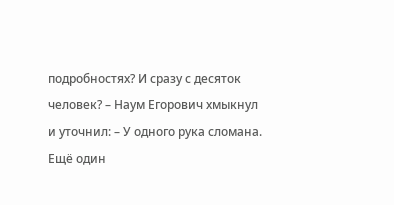подробностях? И сразу с десяток человек? – Наум Егорович хмыкнул и уточнил: – У одного рука сломана. Ещё один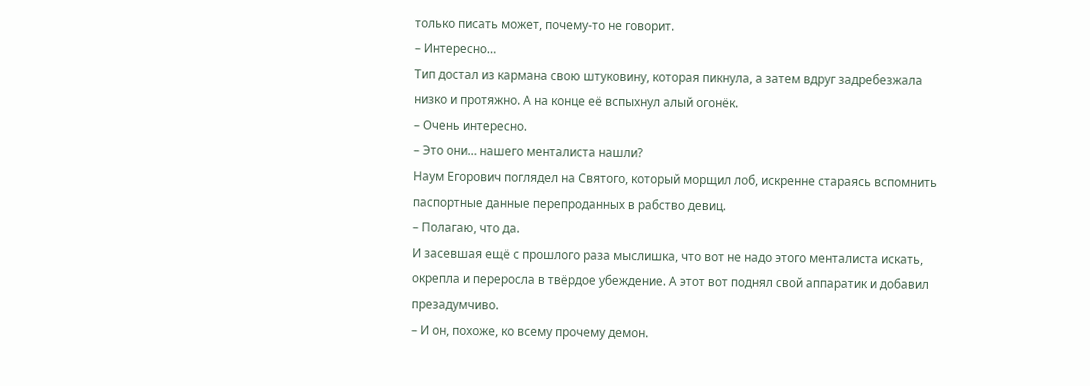только писать может, почему-то не говорит.
– Интересно…
Тип достал из кармана свою штуковину, которая пикнула, а затем вдруг задребезжала низко и протяжно. А на конце её вспыхнул алый огонёк.
– Очень интересно.
– Это они… нашего менталиста нашли?
Наум Егорович поглядел на Святого, который морщил лоб, искренне стараясь вспомнить паспортные данные перепроданных в рабство девиц.
– Полагаю, что да.
И засевшая ещё с прошлого раза мыслишка, что вот не надо этого менталиста искать, окрепла и переросла в твёрдое убеждение. А этот вот поднял свой аппаратик и добавил презадумчиво.
– И он, похоже, ко всему прочему демон.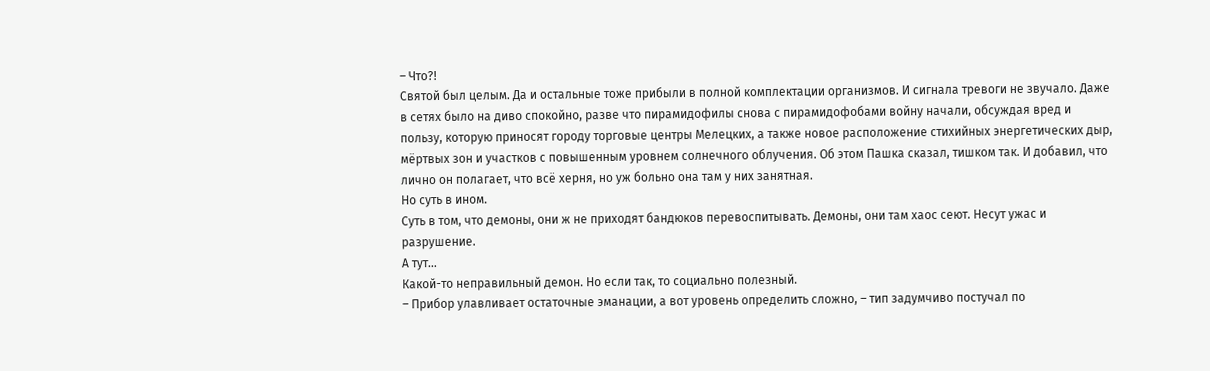– Что?!
Святой был целым. Да и остальные тоже прибыли в полной комплектации организмов. И сигнала тревоги не звучало. Даже в сетях было на диво спокойно, разве что пирамидофилы снова с пирамидофобами войну начали, обсуждая вред и пользу, которую приносят городу торговые центры Мелецких, а также новое расположение стихийных энергетических дыр, мёртвых зон и участков с повышенным уровнем солнечного облучения. Об этом Пашка сказал, тишком так. И добавил, что лично он полагает, что всё херня, но уж больно она там у них занятная.
Но суть в ином.
Суть в том, что демоны, они ж не приходят бандюков перевоспитывать. Демоны, они там хаос сеют. Несут ужас и разрушение.
А тут…
Какой-то неправильный демон. Но если так, то социально полезный.
– Прибор улавливает остаточные эманации, а вот уровень определить сложно, – тип задумчиво постучал по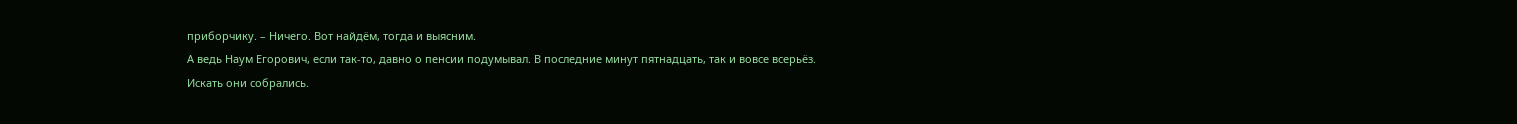приборчику. – Ничего. Вот найдём, тогда и выясним.
А ведь Наум Егорович, если так-то, давно о пенсии подумывал. В последние минут пятнадцать, так и вовсе всерьёз.
Искать они собрались.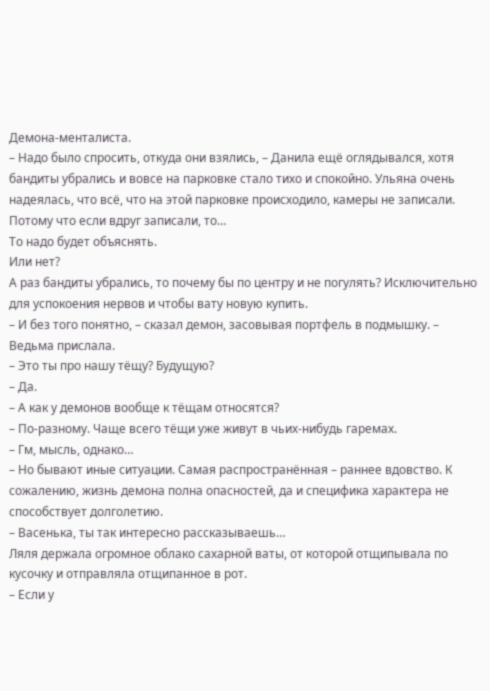Демона-менталиста.
– Надо было спросить, откуда они взялись, – Данила ещё оглядывался, хотя бандиты убрались и вовсе на парковке стало тихо и спокойно. Ульяна очень надеялась, что всё, что на этой парковке происходило, камеры не записали. Потому что если вдруг записали, то…
То надо будет объяснять.
Или нет?
А раз бандиты убрались, то почему бы по центру и не погулять? Исключительно для успокоения нервов и чтобы вату новую купить.
– И без того понятно, – сказал демон, засовывая портфель в подмышку. – Ведьма прислала.
– Это ты про нашу тёщу? Будущую?
– Да.
– А как у демонов вообще к тёщам относятся?
– По-разному. Чаще всего тёщи уже живут в чьих-нибудь гаремах.
– Гм, мысль, однако…
– Но бывают иные ситуации. Самая распространённая – раннее вдовство. К сожалению, жизнь демона полна опасностей, да и специфика характера не способствует долголетию.
– Васенька, ты так интересно рассказываешь…
Ляля держала огромное облако сахарной ваты, от которой отщипывала по кусочку и отправляла отщипанное в рот.
– Если у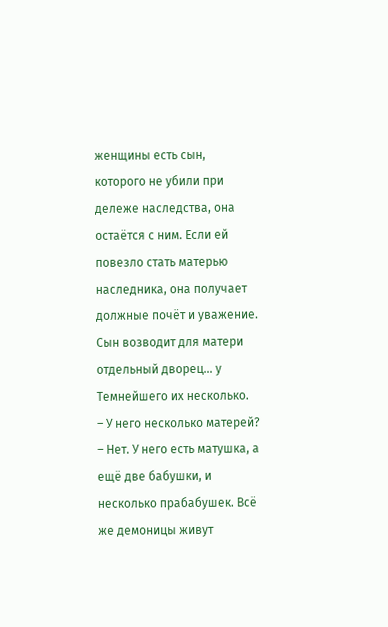женщины есть сын, которого не убили при дележе наследства, она остаётся с ним. Если ей повезло стать матерью наследника, она получает должные почёт и уважение. Сын возводит для матери отдельный дворец… у Темнейшего их несколько.
– У него несколько матерей?
– Нет. У него есть матушка, а ещё две бабушки, и несколько прабабушек. Всё же демоницы живут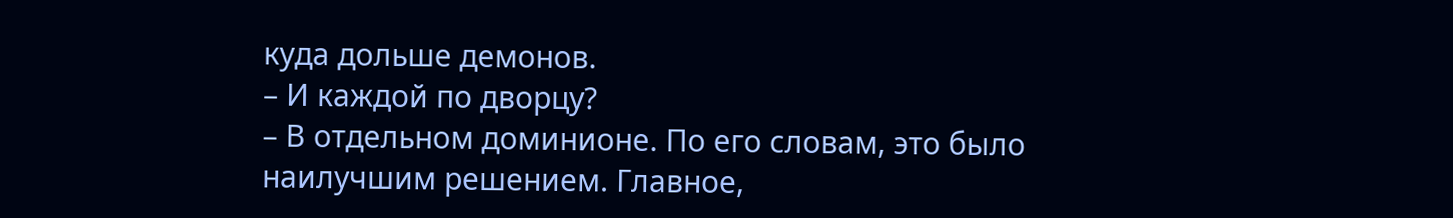куда дольше демонов.
– И каждой по дворцу?
– В отдельном доминионе. По его словам, это было наилучшим решением. Главное,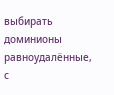выбирать доминионы равноудалённые, с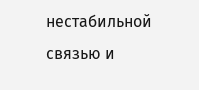нестабильной связью и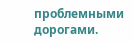проблемными дорогами.